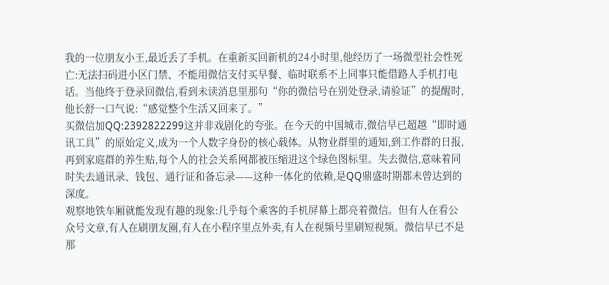我的一位朋友小王,最近丢了手机。在重新买回新机的24小时里,他经历了一场微型社会性死亡:无法扫码进小区门禁、不能用微信支付买早餐、临时联系不上同事只能借路人手机打电话。当他终于登录回微信,看到未读消息里那句“你的微信号在别处登录,请验证”的提醒时,他长舒一口气说:“感觉整个生活又回来了。”
买微信加QQ:2392822299这并非戏剧化的夸张。在今天的中国城市,微信早已超越“即时通讯工具”的原始定义,成为一个人数字身份的核心载体。从物业群里的通知,到工作群的日报,再到家庭群的养生贴,每个人的社会关系网都被压缩进这个绿色图标里。失去微信,意味着同时失去通讯录、钱包、通行证和备忘录——这种一体化的依赖,是QQ鼎盛时期都未曾达到的深度。
观察地铁车厢就能发现有趣的现象:几乎每个乘客的手机屏幕上都亮着微信。但有人在看公众号文章,有人在刷朋友圈,有人在小程序里点外卖,有人在视频号里刷短视频。微信早已不是那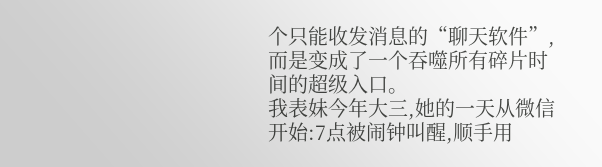个只能收发消息的“聊天软件”,而是变成了一个吞噬所有碎片时间的超级入口。
我表妹今年大三,她的一天从微信开始:7点被闹钟叫醒,顺手用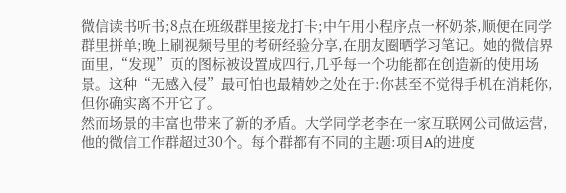微信读书听书;8点在班级群里接龙打卡;中午用小程序点一杯奶茶,顺便在同学群里拼单;晚上刷视频号里的考研经验分享,在朋友圈晒学习笔记。她的微信界面里,“发现”页的图标被设置成四行,几乎每一个功能都在创造新的使用场景。这种“无感入侵”最可怕也最精妙之处在于:你甚至不觉得手机在消耗你,但你确实离不开它了。
然而场景的丰富也带来了新的矛盾。大学同学老李在一家互联网公司做运营,他的微信工作群超过30个。每个群都有不同的主题:项目A的进度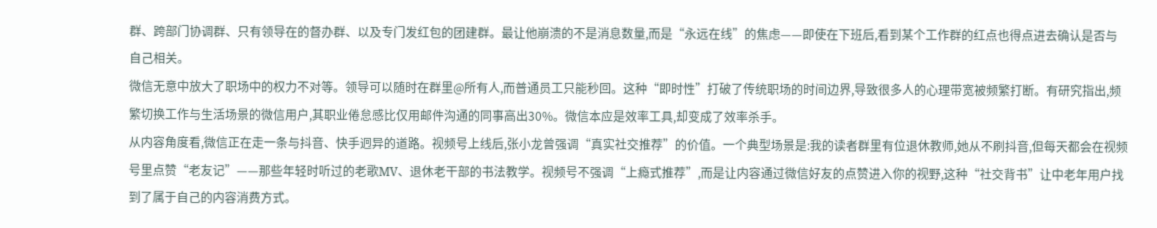群、跨部门协调群、只有领导在的督办群、以及专门发红包的团建群。最让他崩溃的不是消息数量,而是“永远在线”的焦虑——即使在下班后,看到某个工作群的红点也得点进去确认是否与自己相关。
微信无意中放大了职场中的权力不对等。领导可以随时在群里@所有人,而普通员工只能秒回。这种“即时性”打破了传统职场的时间边界,导致很多人的心理带宽被频繁打断。有研究指出,频繁切换工作与生活场景的微信用户,其职业倦怠感比仅用邮件沟通的同事高出30%。微信本应是效率工具,却变成了效率杀手。
从内容角度看,微信正在走一条与抖音、快手迥异的道路。视频号上线后,张小龙曾强调“真实社交推荐”的价值。一个典型场景是:我的读者群里有位退休教师,她从不刷抖音,但每天都会在视频号里点赞“老友记”——那些年轻时听过的老歌MV、退休老干部的书法教学。视频号不强调“上瘾式推荐”,而是让内容通过微信好友的点赞进入你的视野,这种“社交背书”让中老年用户找到了属于自己的内容消费方式。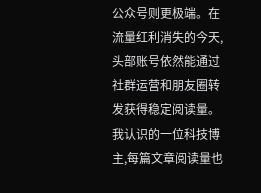公众号则更极端。在流量红利消失的今天,头部账号依然能通过社群运营和朋友圈转发获得稳定阅读量。我认识的一位科技博主,每篇文章阅读量也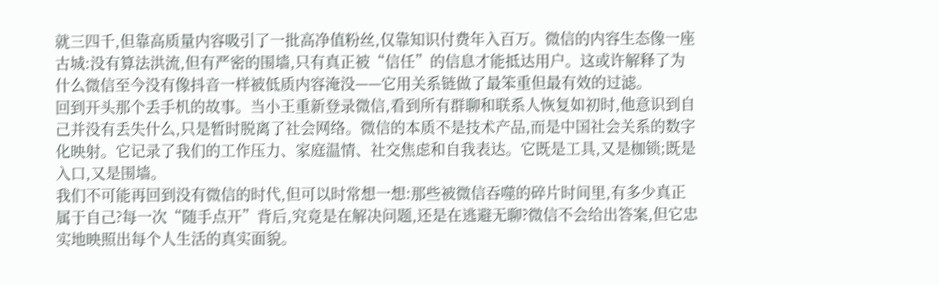就三四千,但靠高质量内容吸引了一批高净值粉丝,仅靠知识付费年入百万。微信的内容生态像一座古城:没有算法洪流,但有严密的围墙,只有真正被“信任”的信息才能抵达用户。这或许解释了为什么微信至今没有像抖音一样被低质内容淹没——它用关系链做了最笨重但最有效的过滤。
回到开头那个丢手机的故事。当小王重新登录微信,看到所有群聊和联系人恢复如初时,他意识到自己并没有丢失什么,只是暂时脱离了社会网络。微信的本质不是技术产品,而是中国社会关系的数字化映射。它记录了我们的工作压力、家庭温情、社交焦虑和自我表达。它既是工具,又是枷锁;既是入口,又是围墙。
我们不可能再回到没有微信的时代,但可以时常想一想:那些被微信吞噬的碎片时间里,有多少真正属于自己?每一次“随手点开”背后,究竟是在解决问题,还是在逃避无聊?微信不会给出答案,但它忠实地映照出每个人生活的真实面貌。